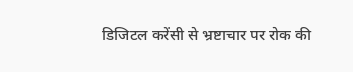डिजिटल करेंसी से भ्रष्टाचार पर रोक की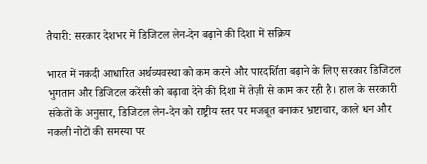तैयारी: सरकार देशभर में डिजिटल लेन-देन बढ़ाने की दिशा में सक्रिय

भारत में नकदी आधारित अर्थव्यवस्था को कम करने और पारदर्शिता बढ़ाने के लिए सरकार डिजिटल भुगतान और डिजिटल करेंसी को बढ़ावा देने की दिशा में तेज़ी से काम कर रही है। हाल के सरकारी संकेतों के अनुसार, डिजिटल लेन-देन को राष्ट्रीय स्तर पर मजबूत बनाकर भ्रष्टाचार, काले धन और नकली नोटों की समस्या पर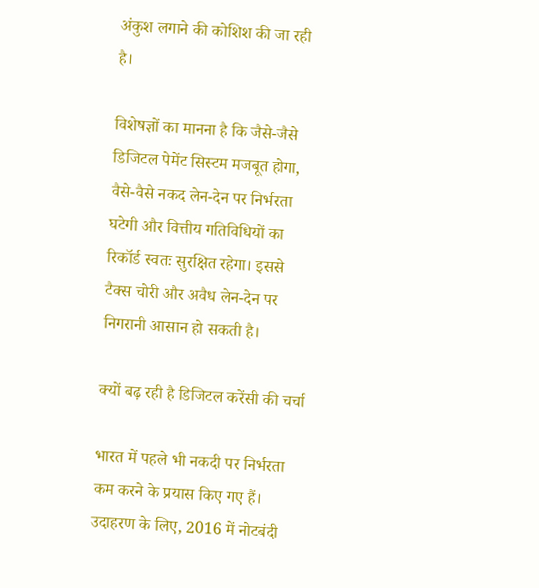अंकुश लगाने की कोशिश की जा रही है।

विशेषज्ञों का मानना है कि जैसे-जैसे डिजिटल पेमेंट सिस्टम मजबूत होगा, वैसे-वैसे नकद लेन-देन पर निर्भरता घटेगी और वित्तीय गतिविधियों का रिकॉर्ड स्वतः सुरक्षित रहेगा। इससे टैक्स चोरी और अवैध लेन-देन पर निगरानी आसान हो सकती है।

क्यों बढ़ रही है डिजिटल करेंसी की चर्चा

भारत में पहले भी नकदी पर निर्भरता कम करने के प्रयास किए गए हैं। उदाहरण के लिए, 2016 में नोटबंदी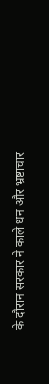के दौरान सरकार ने काले धन और भ्रष्टाचार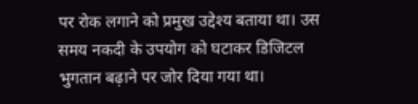पर रोक लगाने को प्रमुख उद्देश्य बताया था। उस समय नकदी के उपयोग को घटाकर डिजिटल भुगतान बढ़ाने पर जोर दिया गया था।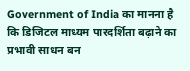Government of India का मानना है कि डिजिटल माध्यम पारदर्शिता बढ़ाने का प्रभावी साधन बन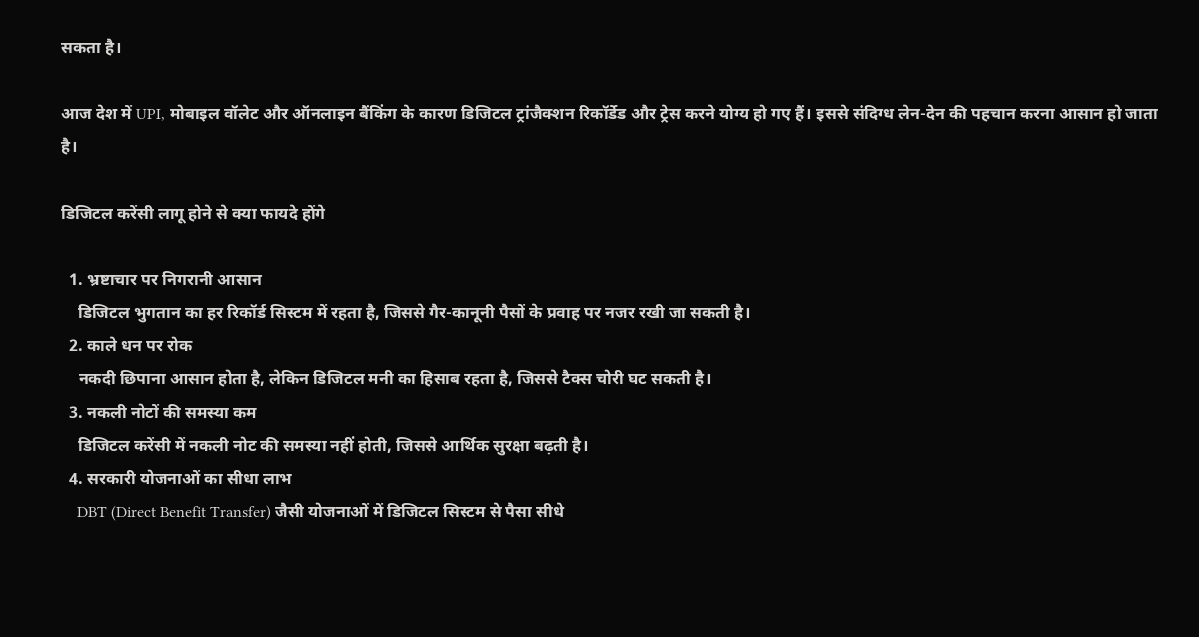सकता है।

आज देश में UPI, मोबाइल वॉलेट और ऑनलाइन बैंकिंग के कारण डिजिटल ट्रांजैक्शन रिकॉर्डेड और ट्रेस करने योग्य हो गए हैं। इससे संदिग्ध लेन-देन की पहचान करना आसान हो जाता है।

डिजिटल करेंसी लागू होने से क्या फायदे होंगे

  1. भ्रष्टाचार पर निगरानी आसान
    डिजिटल भुगतान का हर रिकॉर्ड सिस्टम में रहता है, जिससे गैर-कानूनी पैसों के प्रवाह पर नजर रखी जा सकती है।
  2. काले धन पर रोक
    नकदी छिपाना आसान होता है, लेकिन डिजिटल मनी का हिसाब रहता है, जिससे टैक्स चोरी घट सकती है।
  3. नकली नोटों की समस्या कम
    डिजिटल करेंसी में नकली नोट की समस्या नहीं होती, जिससे आर्थिक सुरक्षा बढ़ती है।
  4. सरकारी योजनाओं का सीधा लाभ
    DBT (Direct Benefit Transfer) जैसी योजनाओं में डिजिटल सिस्टम से पैसा सीधे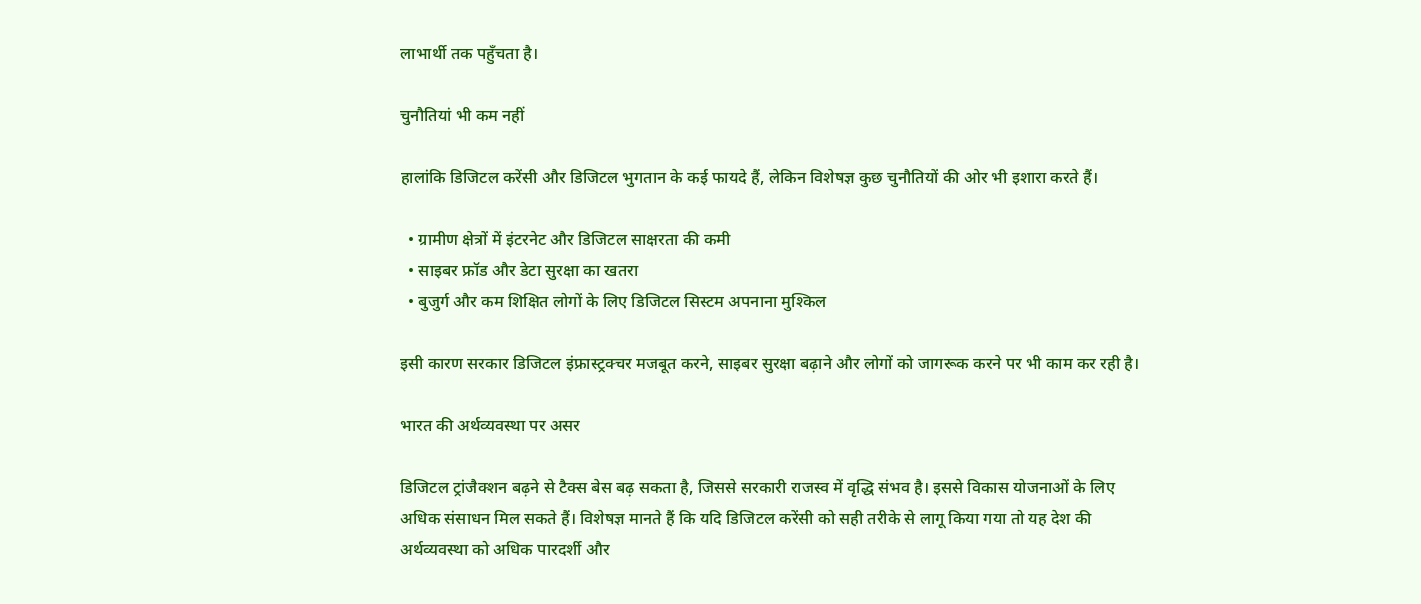लाभार्थी तक पहुँचता है।

चुनौतियां भी कम नहीं

हालांकि डिजिटल करेंसी और डिजिटल भुगतान के कई फायदे हैं, लेकिन विशेषज्ञ कुछ चुनौतियों की ओर भी इशारा करते हैं।

  • ग्रामीण क्षेत्रों में इंटरनेट और डिजिटल साक्षरता की कमी
  • साइबर फ्रॉड और डेटा सुरक्षा का खतरा
  • बुजुर्ग और कम शिक्षित लोगों के लिए डिजिटल सिस्टम अपनाना मुश्किल

इसी कारण सरकार डिजिटल इंफ्रास्ट्रक्चर मजबूत करने, साइबर सुरक्षा बढ़ाने और लोगों को जागरूक करने पर भी काम कर रही है।

भारत की अर्थव्यवस्था पर असर

डिजिटल ट्रांजैक्शन बढ़ने से टैक्स बेस बढ़ सकता है, जिससे सरकारी राजस्व में वृद्धि संभव है। इससे विकास योजनाओं के लिए अधिक संसाधन मिल सकते हैं। विशेषज्ञ मानते हैं कि यदि डिजिटल करेंसी को सही तरीके से लागू किया गया तो यह देश की अर्थव्यवस्था को अधिक पारदर्शी और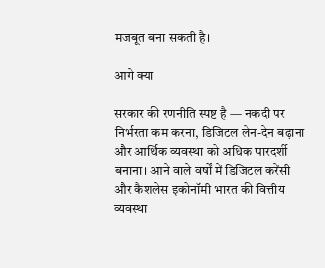मजबूत बना सकती है।

आगे क्या

सरकार की रणनीति स्पष्ट है — नकदी पर निर्भरता कम करना, डिजिटल लेन-देन बढ़ाना और आर्थिक व्यवस्था को अधिक पारदर्शी बनाना। आने वाले वर्षों में डिजिटल करेंसी और कैशलेस इकोनॉमी भारत की वित्तीय व्यवस्था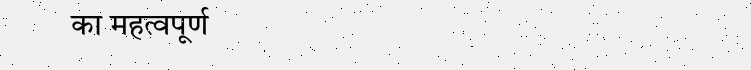का महत्वपूर्ण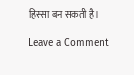हिस्सा बन सकती है।

Leave a Comment